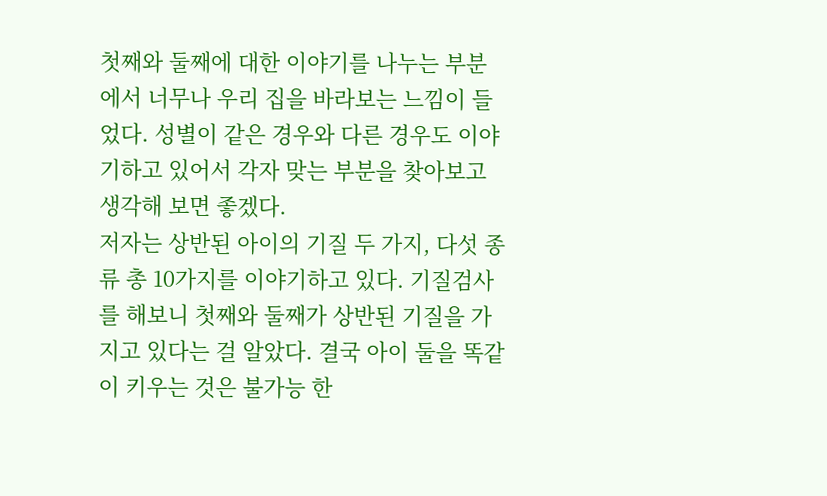첫째와 둘째에 대한 이야기를 나누는 부분에서 너무나 우리 집을 바라보는 느낌이 들었다. 성별이 같은 경우와 다른 경우도 이야기하고 있어서 각자 맞는 부분을 찾아보고 생각해 보면 좋겠다.
저자는 상반된 아이의 기질 두 가지, 다섯 종류 총 10가지를 이야기하고 있다. 기질검사를 해보니 첫째와 둘째가 상반된 기질을 가지고 있다는 걸 알았다. 결국 아이 둘을 똑같이 키우는 것은 불가능 한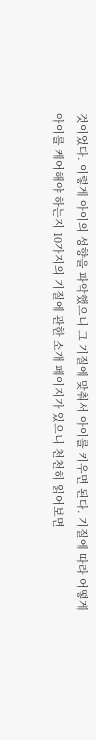것이었다. 이렇게 아이의 성향을 파악했으니 그 기질에 맞춰서 아이를 키우면 된다. 기질에 따라 어떻게 아이를 케어해야 하는지 10가지의 기질에 관한 소개 페이지가 있으니 천천히 읽어보면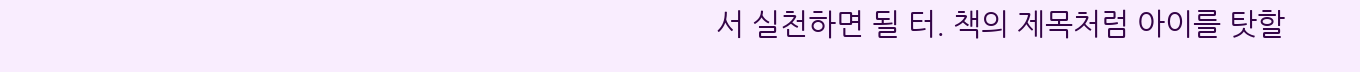서 실천하면 될 터. 책의 제목처럼 아이를 탓할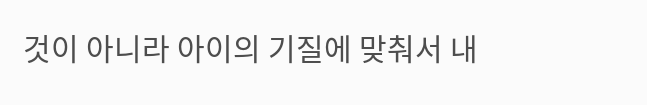것이 아니라 아이의 기질에 맞춰서 내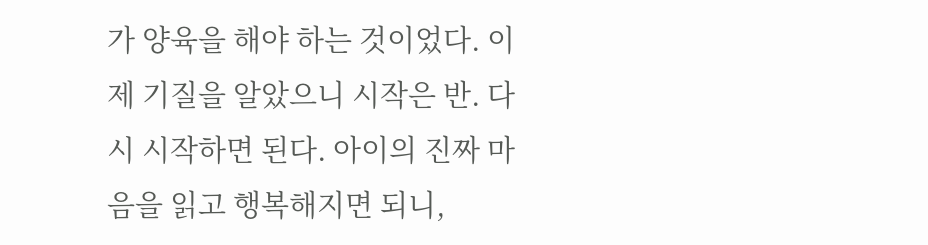가 양육을 해야 하는 것이었다. 이제 기질을 알았으니 시작은 반. 다시 시작하면 된다. 아이의 진짜 마음을 읽고 행복해지면 되니,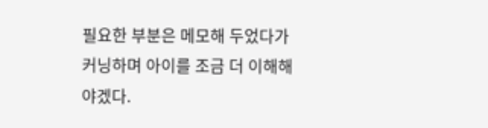필요한 부분은 메모해 두었다가 커닝하며 아이를 조금 더 이해해야겠다.